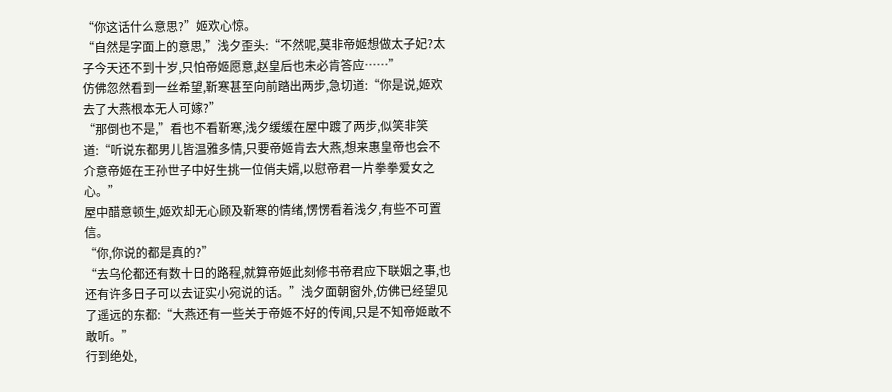“你这话什么意思?”姬欢心惊。
“自然是字面上的意思,”浅夕歪头:“不然呢,莫非帝姬想做太子妃?太子今天还不到十岁,只怕帝姬愿意,赵皇后也未必肯答应……”
仿佛忽然看到一丝希望,靳寒甚至向前踏出两步,急切道:“你是说,姬欢去了大燕根本无人可嫁?”
“那倒也不是,”看也不看靳寒,浅夕缓缓在屋中踱了两步,似笑非笑道:“听说东都男儿皆温雅多情,只要帝姬肯去大燕,想来惠皇帝也会不介意帝姬在王孙世子中好生挑一位俏夫婿,以慰帝君一片拳拳爱女之心。”
屋中醋意顿生,姬欢却无心顾及靳寒的情绪,愣愣看着浅夕,有些不可置信。
“你,你说的都是真的?”
“去乌伦都还有数十日的路程,就算帝姬此刻修书帝君应下联姻之事,也还有许多日子可以去证实小宛说的话。”浅夕面朝窗外,仿佛已经望见了遥远的东都:“大燕还有一些关于帝姬不好的传闻,只是不知帝姬敢不敢听。”
行到绝处,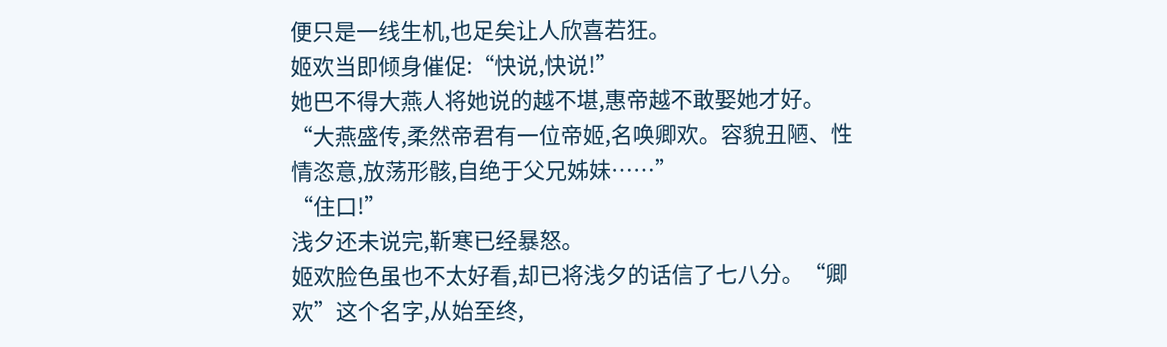便只是一线生机,也足矣让人欣喜若狂。
姬欢当即倾身催促:“快说,快说!”
她巴不得大燕人将她说的越不堪,惠帝越不敢娶她才好。
“大燕盛传,柔然帝君有一位帝姬,名唤卿欢。容貌丑陋、性情恣意,放荡形骸,自绝于父兄姊妹……”
“住口!”
浅夕还未说完,靳寒已经暴怒。
姬欢脸色虽也不太好看,却已将浅夕的话信了七八分。“卿欢”这个名字,从始至终,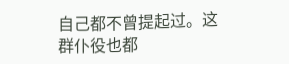自己都不曾提起过。这群仆役也都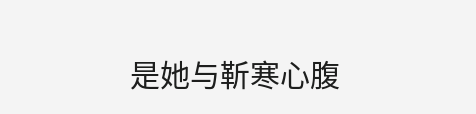是她与靳寒心腹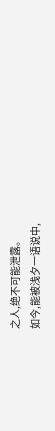之人,绝不可能泄露。
如今,能被浅夕一语说中,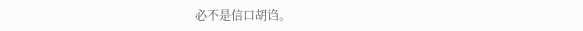必不是信口胡诌。